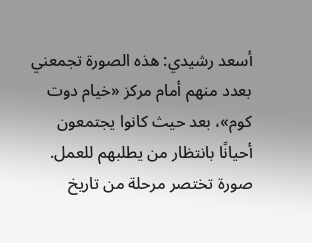أسعد رشيدي: هذه الصورة تجمعني بعدد منهم أمام مركز «خيام دوت كوم»، بعد حيث كانوا يجتمعون أحيانًا بانتظار من يطلبهم للعمل. صورة تختصر مرحلة من تاريخ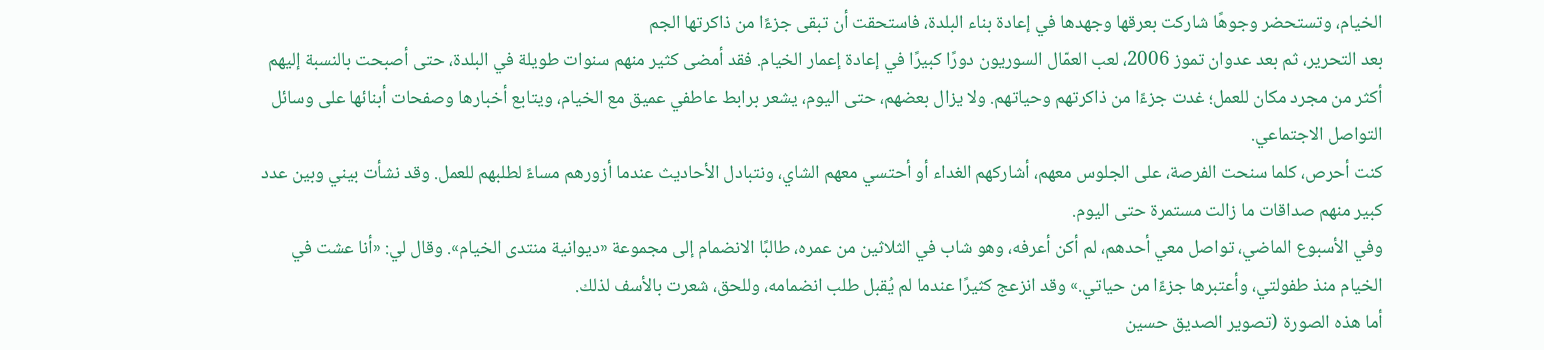الخيام، وتستحضر وجوهًا شاركت بعرقها وجهدها في إعادة بناء البلدة، فاستحقت أن تبقى جزءًا من ذاكرتها الجم
بعد التحرير، ثم بعد عدوان تموز 2006، لعب العمّال السوريون دورًا كبيرًا في إعادة إعمار الخيام. فقد أمضى كثير منهم سنوات طويلة في البلدة، حتى أصبحت بالنسبة إليهم أكثر من مجرد مكان للعمل؛ غدت جزءًا من ذاكرتهم وحياتهم. ولا يزال بعضهم، حتى اليوم، يشعر برابط عاطفي عميق مع الخيام، ويتابع أخبارها وصفحات أبنائها على وسائل التواصل الاجتماعي.
كنت أحرص، كلما سنحت الفرصة، على الجلوس معهم، أشاركهم الغداء أو أحتسي معهم الشاي، ونتبادل الأحاديث عندما أزورهم مساءً لطلبهم للعمل. وقد نشأت بيني وبين عدد كبير منهم صداقات ما زالت مستمرة حتى اليوم.
وفي الأسبوع الماضي، تواصل معي أحدهم، لم أكن أعرفه، وهو شاب في الثلاثين من عمره، طالبًا الانضمام إلى مجموعة «ديوانية منتدى الخيام». وقال لي: «أنا عشت في الخيام منذ طفولتي، وأعتبرها جزءًا من حياتي.» وقد انزعج كثيرًا عندما لم يُقبل طلب انضمامه، وللحق، شعرت بالأسف لذلك.
أما هذه الصورة (تصوير الصديق حسين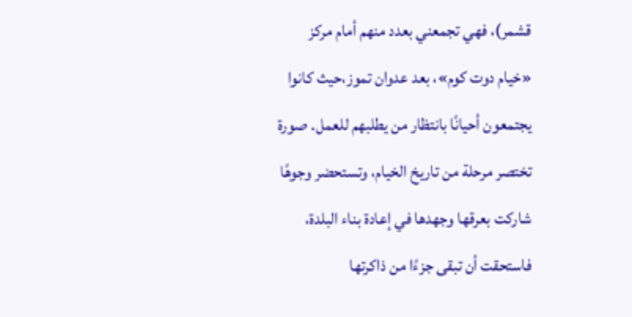قشمر)، فهي تجمعني بعدد منهم أمام مركز «خيام دوت كوم»، بعد عدوان تموز،حيث كانوا يجتمعون أحيانًا بانتظار من يطلبهم للعمل. صورة تختصر مرحلة من تاريخ الخيام، وتستحضر وجوهًا شاركت بعرقها وجهدها في إعادة بناء البلدة، فاستحقت أن تبقى جزءًا من ذاكرتها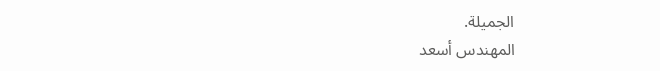الجميلة.
المهندس أسعد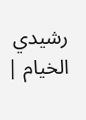رشيدي
الخيام |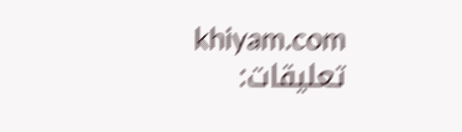khiyam.com
تعليقات: